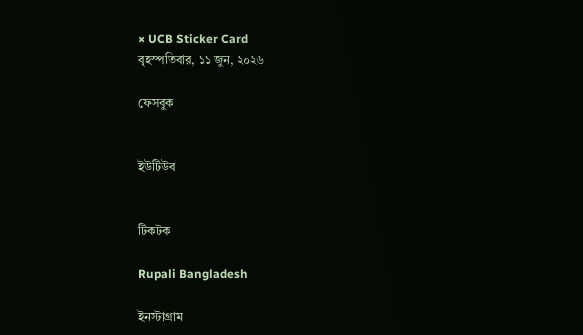× UCB Sticker Card
বৃহস্পতিবার, ১১ জুন, ২০২৬

ফেসবুক


ইউটিউব


টিকটক

Rupali Bangladesh

ইনস্টাগ্রাম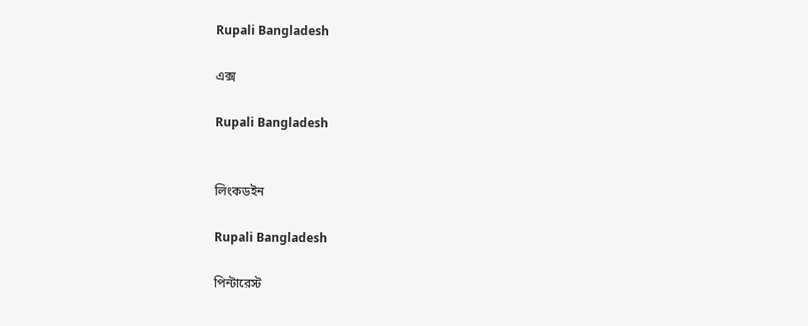Rupali Bangladesh

এক্স

Rupali Bangladesh


লিংকডইন

Rupali Bangladesh

পিন্টারেস্ট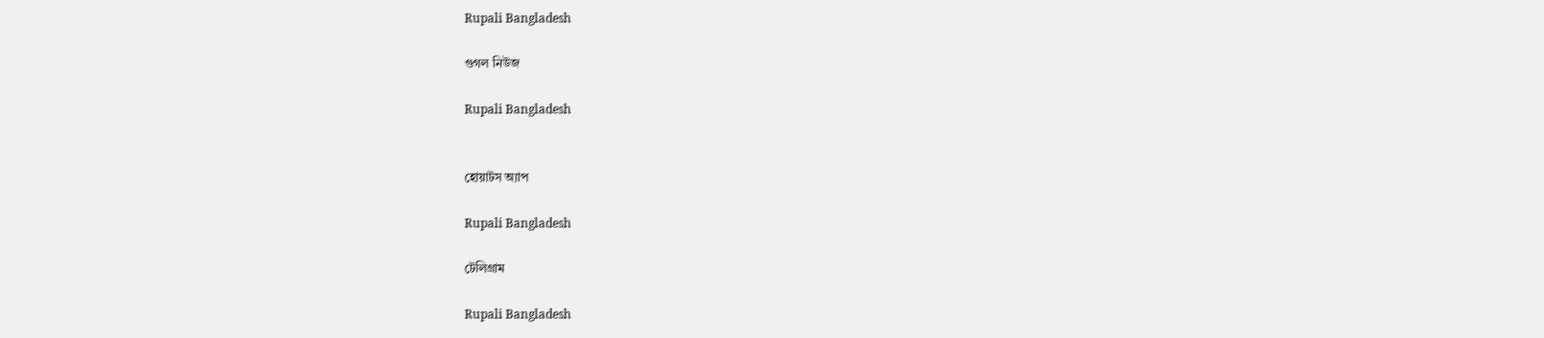Rupali Bangladesh

গুগল নিউজ

Rupali Bangladesh


হোয়াটস অ্যাপ

Rupali Bangladesh

টেলিগ্রাম

Rupali Bangladesh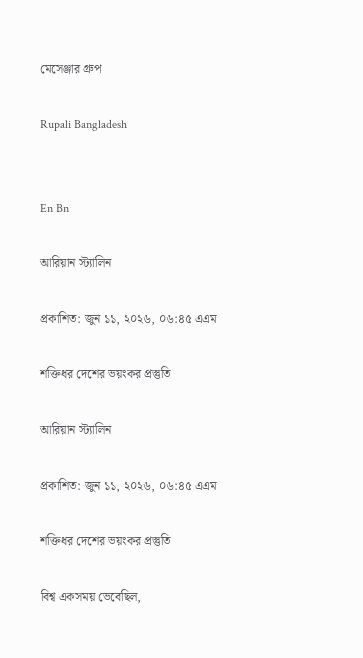মেসেঞ্জার গ্রুপ

Rupali Bangladesh


En Bn

আরিয়ান স্ট্যালিন

প্রকাশিত: জুন ১১, ২০২৬, ০৬:৪৫ এএম

শক্তিধর দেশের ভয়ংকর প্রস্তুতি

আরিয়ান স্ট্যালিন

প্রকাশিত: জুন ১১, ২০২৬, ০৬:৪৫ এএম

শক্তিধর দেশের ভয়ংকর প্রস্তুতি

বিশ্ব একসময় ভেবেছিল,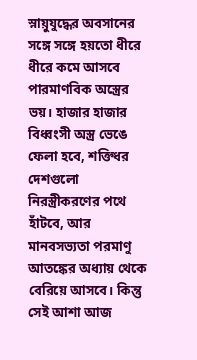স্নায়ুযুদ্ধের অবসানের সঙ্গে সঙ্গে হয়তো ধীরে ধীরে কমে আসবে পারমাণবিক অস্ত্রের ভয়। হাজার হাজার বিধ্বংসী অস্ত্র ভেঙে ফেলা হবে, শক্তিধর দেশগুলো নিরস্ত্রীকরণের পথে হাঁটবে, আর মানবসভ্যতা পরমাণু আতঙ্কের অধ্যায় থেকে বেরিয়ে আসবে। কিন্তু সেই আশা আজ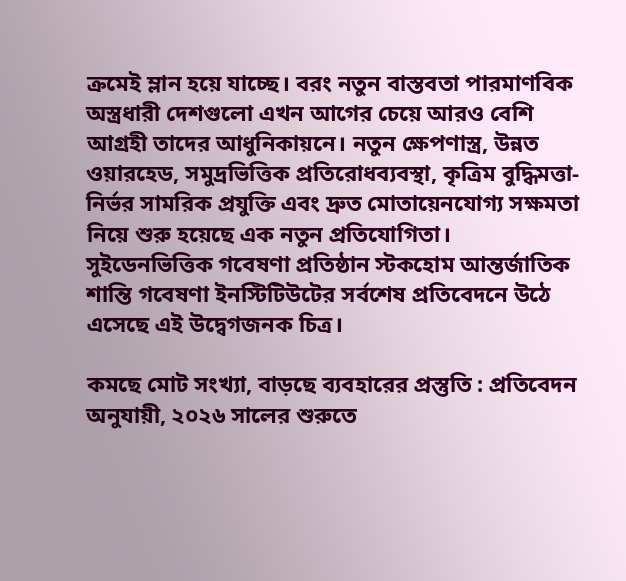ক্রমেই ম্লান হয়ে যাচ্ছে। বরং নতুন বাস্তবতা পারমাণবিক অস্ত্রধারী দেশগুলো এখন আগের চেয়ে আরও বেশি আগ্রহী তাদের আধুনিকায়নে। নতুন ক্ষেপণাস্ত্র, উন্নত ওয়ারহেড, সমুদ্রভিত্তিক প্রতিরোধব্যবস্থা, কৃত্রিম বুদ্ধিমত্তা-নির্ভর সামরিক প্রযুক্তি এবং দ্রুত মোতায়েনযোগ্য সক্ষমতা নিয়ে শুরু হয়েছে এক নতুন প্রতিযোগিতা। সুইডেনভিত্তিক গবেষণা প্রতিষ্ঠান স্টকহোম আন্তর্জাতিক শান্তি গবেষণা ইনস্টিটিউটের সর্বশেষ প্রতিবেদনে উঠে এসেছে এই উদ্বেগজনক চিত্র।

কমছে মোট সংখ্যা, বাড়ছে ব্যবহারের প্রস্তুতি : প্রতিবেদন অনুযায়ী, ২০২৬ সালের শুরুতে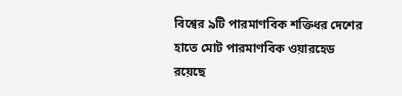বিশ্বের ৯টি পারমাণবিক শক্তিধর দেশের হাতে মোট পারমাণবিক ওয়ারহেড রয়েছে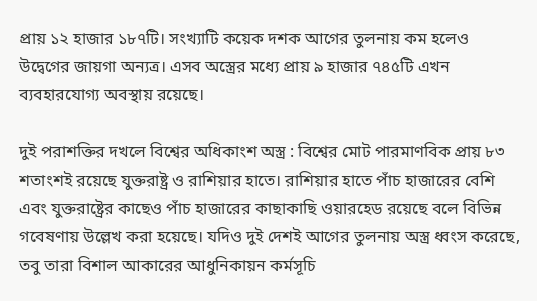প্রায় ১২ হাজার ১৮৭টি। সংখ্যাটি কয়েক দশক আগের তুলনায় কম হলেও উদ্বেগের জায়গা অন্যত্র। এসব অস্ত্রের মধ্যে প্রায় ৯ হাজার ৭৪৫টি এখন ব্যবহারযোগ্য অবস্থায় রয়েছে।

দুই পরাশক্তির দখলে বিশ্বের অধিকাংশ অস্ত্র : বিশ্বের মোট পারমাণবিক প্রায় ৮৩ শতাংশই রয়েছে যুক্তরাষ্ট্র ও রাশিয়ার হাতে। রাশিয়ার হাতে পাঁচ হাজারের বেশি এবং যুক্তরাষ্ট্রের কাছেও পাঁচ হাজারের কাছাকাছি ওয়ারহেড রয়েছে বলে বিভিন্ন গবেষণায় উল্লেখ করা হয়েছে। যদিও দুই দেশই আগের তুলনায় অস্ত্র ধ্বংস করেছে, তবু তারা বিশাল আকারের আধুনিকায়ন কর্মসূচি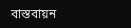বাস্তবায়ন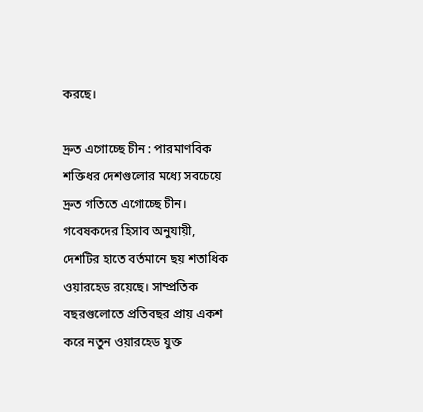করছে।

দ্রুত এগোচ্ছে চীন : পারমাণবিক শক্তিধর দেশগুলোর মধ্যে সবচেয়ে দ্রুত গতিতে এগোচ্ছে চীন। গবেষকদের হিসাব অনুযায়ী, দেশটির হাতে বর্তমানে ছয় শতাধিক ওয়ারহেড রয়েছে। সাম্প্রতিক বছরগুলোতে প্রতিবছর প্রায় একশ করে নতুন ওয়ারহেড যুক্ত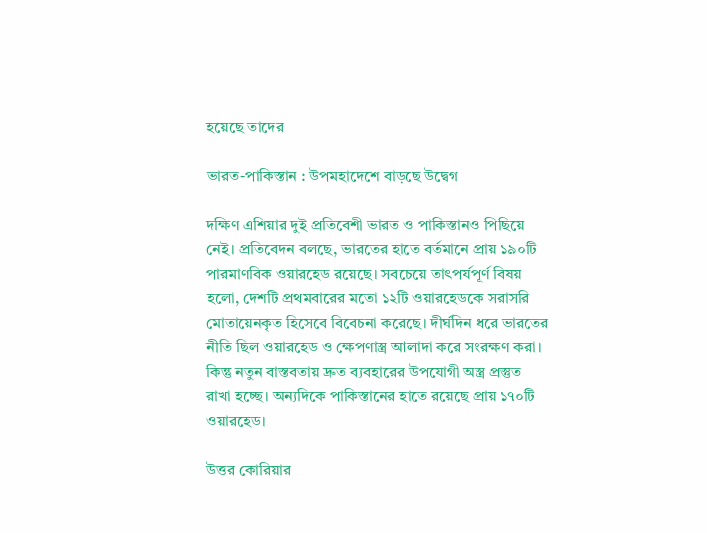হয়েছে তাদের

ভারত-পাকিস্তান : উপমহাদেশে বাড়ছে উদ্বেগ

দক্ষিণ এশিয়ার দুই প্রতিবেশী ভারত ও পাকিস্তানও পিছিয়ে নেই। প্রতিবেদন বলছে, ভারতের হাতে বর্তমানে প্রায় ১৯০টি পারমাণবিক ওয়ারহেড রয়েছে। সবচেয়ে তাৎপর্যপূর্ণ বিষয় হলো, দেশটি প্রথমবারের মতো ১২টি ওয়ারহেডকে সরাসরি মোতায়েনকৃত হিসেবে বিবেচনা করেছে। দীর্ঘদিন ধরে ভারতের নীতি ছিল ওয়ারহেড ও ক্ষেপণাস্ত্র আলাদা করে সংরক্ষণ করা। কিন্তু নতুন বাস্তবতায় দ্রুত ব্যবহারের উপযোগী অস্ত্র প্রস্তুত রাখা হচ্ছে। অন্যদিকে পাকিস্তানের হাতে রয়েছে প্রায় ১৭০টি ওয়ারহেড।

উত্তর কোরিয়ার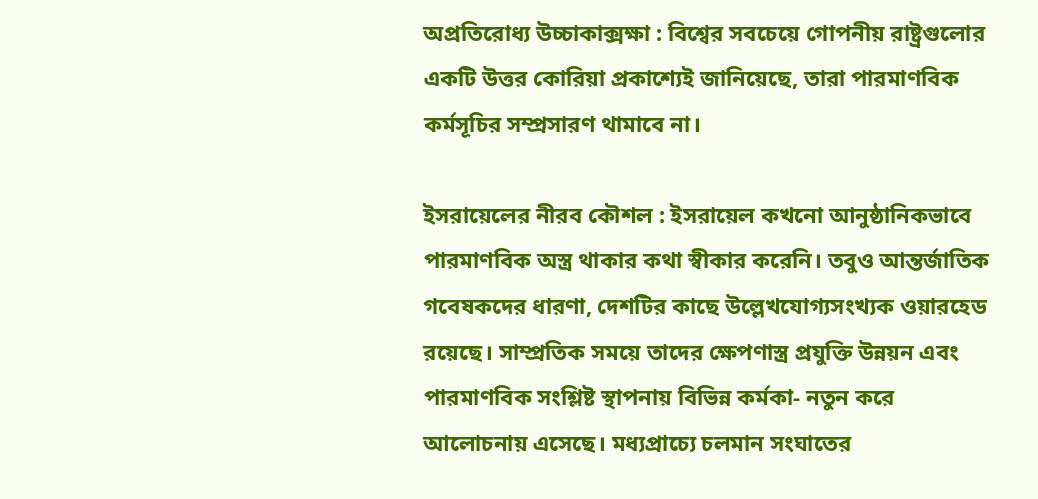অপ্রতিরোধ্য উচ্চাকাক্সক্ষা : বিশ্বের সবচেয়ে গোপনীয় রাষ্ট্রগুলোর একটি উত্তর কোরিয়া প্রকাশ্যেই জানিয়েছে, তারা পারমাণবিক কর্মসূচির সম্প্রসারণ থামাবে না।

ইসরায়েলের নীরব কৌশল : ইসরায়েল কখনো আনুষ্ঠানিকভাবে পারমাণবিক অস্ত্র থাকার কথা স্বীকার করেনি। তবুও আন্তর্জাতিক গবেষকদের ধারণা, দেশটির কাছে উল্লেখযোগ্যসংখ্যক ওয়ারহেড রয়েছে। সাম্প্রতিক সময়ে তাদের ক্ষেপণাস্ত্র প্রযুক্তি উন্নয়ন এবং পারমাণবিক সংশ্লিষ্ট স্থাপনায় বিভিন্ন কর্মকা- নতুন করে আলোচনায় এসেছে। মধ্যপ্রাচ্যে চলমান সংঘাতের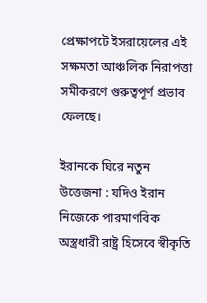প্রেক্ষাপটে ইসরায়েলের এই সক্ষমতা আঞ্চলিক নিরাপত্তা সমীকরণে গুরুত্বপূর্ণ প্রভাব ফেলছে।

ইরানকে ঘিরে নতুন উত্তেজনা : যদিও ইরান নিজেকে পারমাণবিক অস্ত্রধারী রাষ্ট্র হিসেবে স্বীকৃতি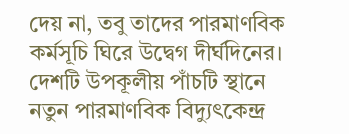দেয় না, তবু তাদের পারমাণবিক কর্মসূচি ঘিরে উদ্বেগ দীর্ঘদিনের। দেশটি উপকূলীয় পাঁচটি স্থানে নতুন পারমাণবিক বিদ্যুৎকেন্দ্র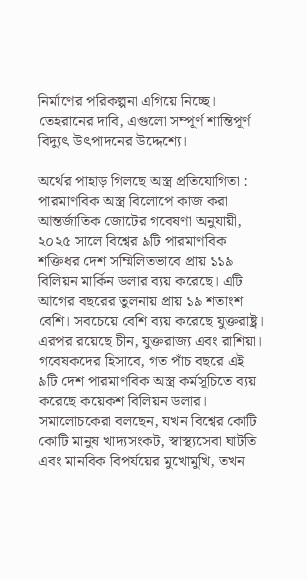নির্মাণের পরিকল্পনা এগিয়ে নিচ্ছে। তেহরানের দাবি, এগুলো সম্পূর্ণ শান্তিপূর্ণ বিদ্যুৎ উৎপাদনের উদ্দেশ্যে।

অর্থের পাহাড় গিলছে অস্ত্র প্রতিযোগিতা : পারমাণবিক অস্ত্র বিলোপে কাজ করা আন্তর্জাতিক জোটের গবেষণা অনুযায়ী, ২০২৫ সালে বিশ্বের ৯টি পারমাণবিক শক্তিধর দেশ সম্মিলিতভাবে প্রায় ১১৯ বিলিয়ন মার্কিন ডলার ব্যয় করেছে। এটি আগের বছরের তুলনায় প্রায় ১৯ শতাংশ বেশি। সবচেয়ে বেশি ব্যয় করেছে যুক্তরাষ্ট্র। এরপর রয়েছে চীন, যুক্তরাজ্য এবং রাশিয়া। গবেষকদের হিসাবে, গত পাঁচ বছরে এই ৯টি দেশ পারমাণবিক অস্ত্র কর্মসূচিতে ব্যয় করেছে কয়েকশ বিলিয়ন ডলার। সমালোচকেরা বলছেন, যখন বিশ্বের কোটি কোটি মানুষ খাদ্যসংকট, স্বাস্থ্যসেবা ঘাটতি এবং মানবিক বিপর্যয়ের মুখোমুখি, তখন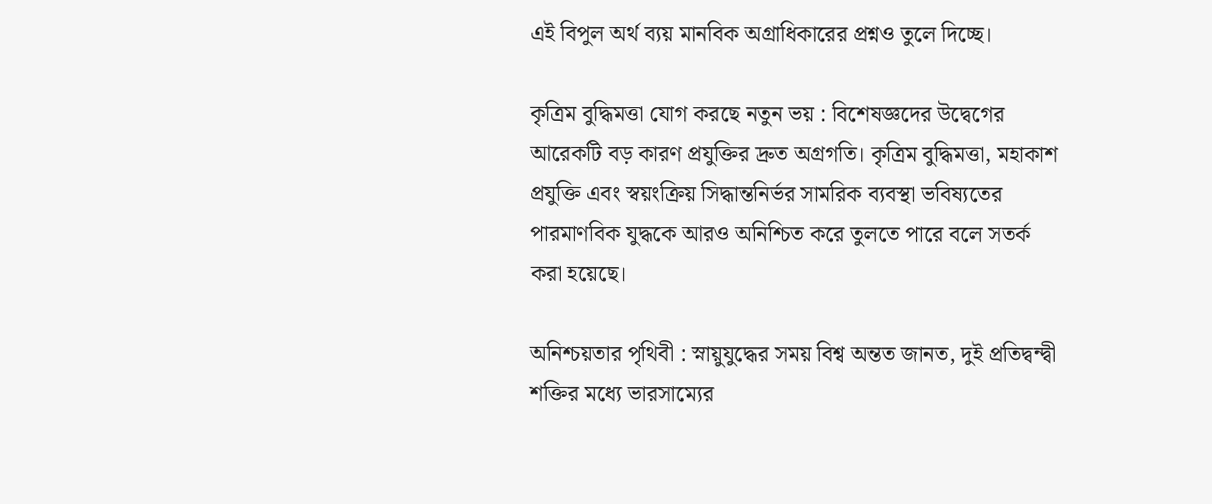এই বিপুল অর্থ ব্যয় মানবিক অগ্রাধিকারের প্রশ্নও তুলে দিচ্ছে।

কৃত্রিম বুদ্ধিমত্তা যোগ করছে নতুন ভয় : বিশেষজ্ঞদের উদ্বেগের আরেকটি বড় কারণ প্রযুক্তির দ্রুত অগ্রগতি। কৃত্রিম বুদ্ধিমত্তা, মহাকাশ প্রযুক্তি এবং স্বয়ংক্রিয় সিদ্ধান্তনির্ভর সামরিক ব্যবস্থা ভবিষ্যতের পারমাণবিক যুদ্ধকে আরও অনিশ্চিত করে তুলতে পারে বলে সতর্ক করা হয়েছে।

অনিশ্চয়তার পৃথিবী : স্নায়ুযুদ্ধের সময় বিশ্ব অন্তত জানত, দুই প্রতিদ্বন্দ্বী শক্তির মধ্যে ভারসাম্যের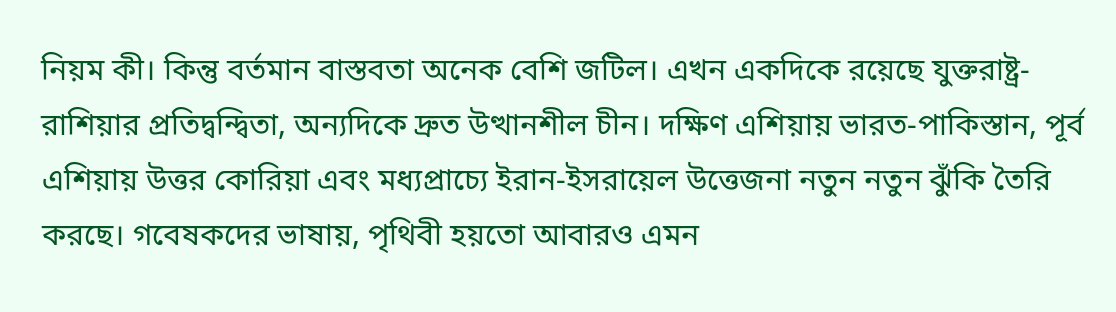নিয়ম কী। কিন্তু বর্তমান বাস্তবতা অনেক বেশি জটিল। এখন একদিকে রয়েছে যুক্তরাষ্ট্র-রাশিয়ার প্রতিদ্বন্দ্বিতা, অন্যদিকে দ্রুত উত্থানশীল চীন। দক্ষিণ এশিয়ায় ভারত-পাকিস্তান, পূর্ব এশিয়ায় উত্তর কোরিয়া এবং মধ্যপ্রাচ্যে ইরান-ইসরায়েল উত্তেজনা নতুন নতুন ঝুঁকি তৈরি করছে। গবেষকদের ভাষায়, পৃথিবী হয়তো আবারও এমন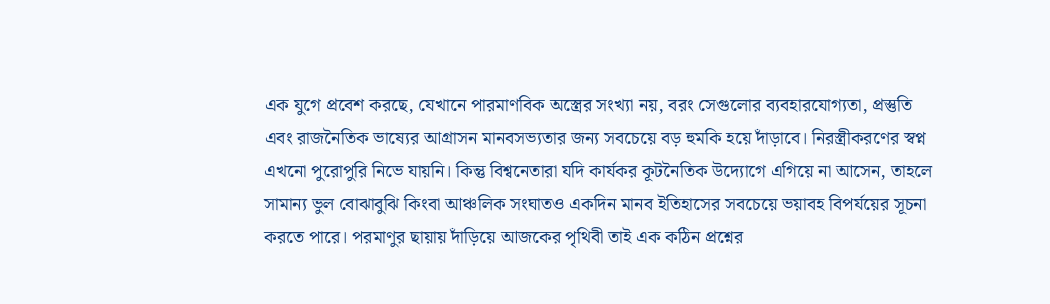এক যুগে প্রবেশ করছে, যেখানে পারমাণবিক অস্ত্রের সংখ্যা নয়, বরং সেগুলোর ব্যবহারযোগ্যতা, প্রস্তুতি এবং রাজনৈতিক ভাষ্যের আগ্রাসন মানবসভ্যতার জন্য সবচেয়ে বড় হুমকি হয়ে দাঁড়াবে। নিরস্ত্রীকরণের স্বপ্ন এখনো পুরোপুরি নিভে যায়নি। কিন্তু বিশ্বনেতারা যদি কার্যকর কূটনৈতিক উদ্যোগে এগিয়ে না আসেন, তাহলে সামান্য ভুল বোঝাবুঝি কিংবা আঞ্চলিক সংঘাতও একদিন মানব ইতিহাসের সবচেয়ে ভয়াবহ বিপর্যয়ের সূচনা করতে পারে। পরমাণুর ছায়ায় দাঁড়িয়ে আজকের পৃথিবী তাই এক কঠিন প্রশ্নের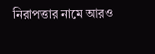নিরাপত্তার নামে আরও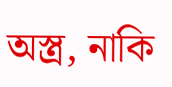অস্ত্র, নাকি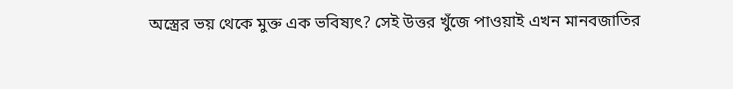অস্ত্রের ভয় থেকে মুক্ত এক ভবিষ্যৎ? সেই উত্তর খুঁজে পাওয়াই এখন মানবজাতির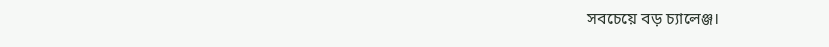সবচেয়ে বড় চ্যালেঞ্জ।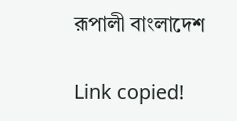রূপালী বাংলাদেশ

Link copied!